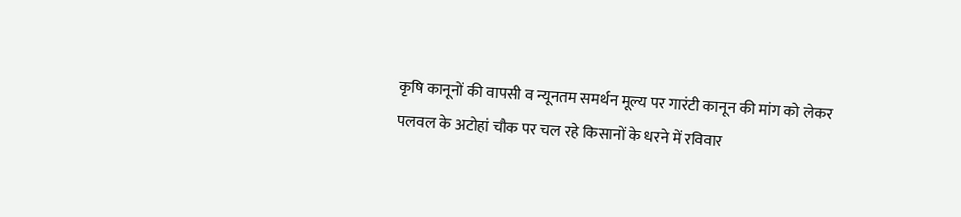कृषि कानूनों की वापसी व न्यूनतम समर्थन मूल्य पर गारंटी कानून की मांग को लेकर पलवल के अटोहां चौक पर चल रहे किसानों के धरने में रविवार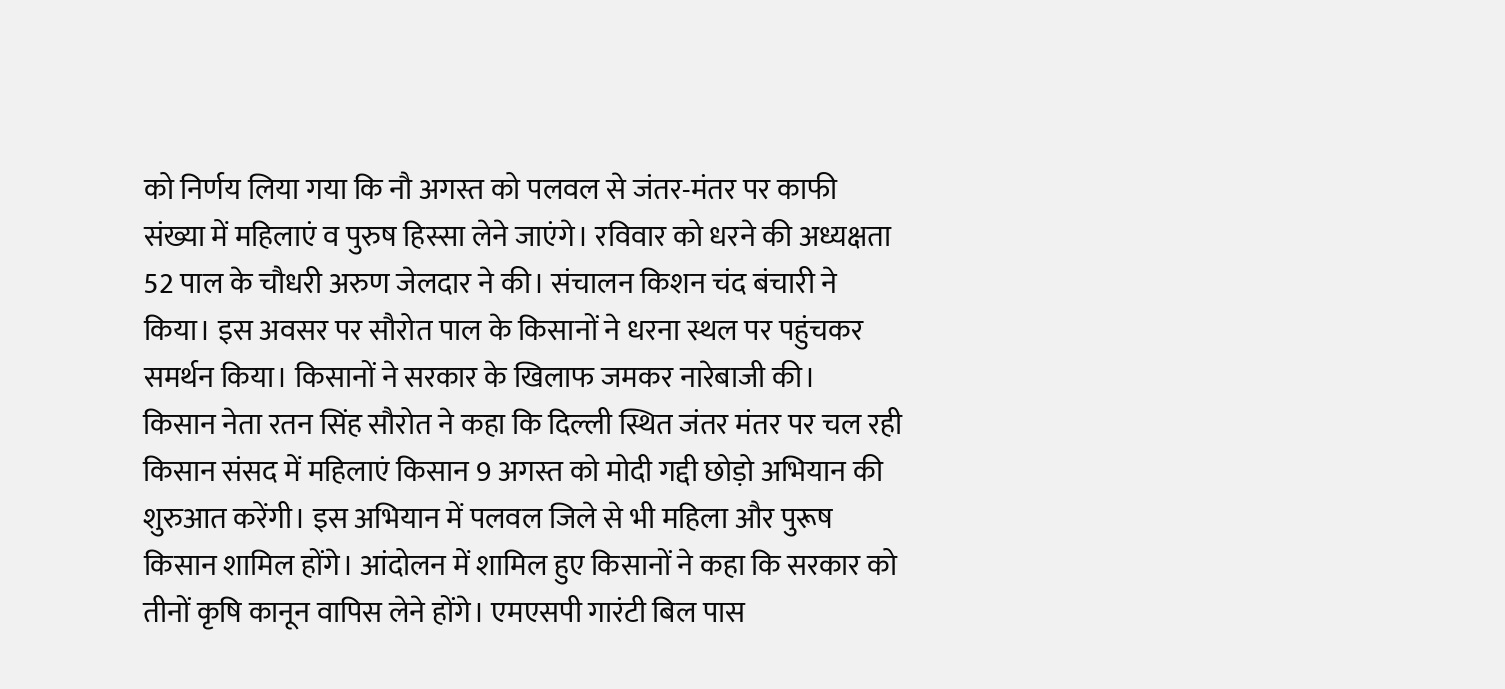को निर्णय लिया गया कि नौ अगस्त को पलवल से जंतर-मंतर पर काफी संख्या में महिलाएं व पुरुष हिस्सा लेने जाएंगे। रविवार को धरने की अध्यक्षता 52 पाल के चौधरी अरुण जेलदार ने की। संचालन किशन चंद बंचारी ने किया। इस अवसर पर सौरोत पाल के किसानों ने धरना स्थल पर पहुंचकर समर्थन किया। किसानों ने सरकार के खिलाफ जमकर नारेबाजी की।
किसान नेता रतन सिंह सौरोत ने कहा कि दिल्ली स्थित जंतर मंतर पर चल रही किसान संसद में महिलाएं किसान 9 अगस्त को मोदी गद्दी छोड़ो अभियान की शुरुआत करेंगी। इस अभियान में पलवल जिले से भी महिला और पुरूष किसान शामिल होंगे। आंदोलन में शामिल हुए किसानों ने कहा कि सरकार को तीनों कृषि कानून वापिस लेने होंगे। एमएसपी गारंटी बिल पास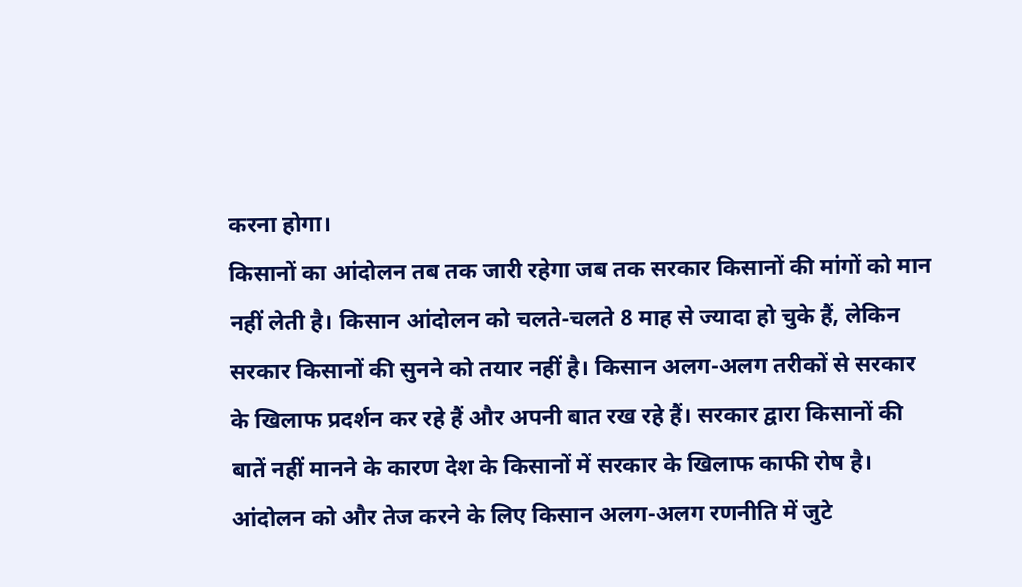करना होगा।
किसानों का आंदोलन तब तक जारी रहेगा जब तक सरकार किसानों की मांगों को मान नहीं लेती है। किसान आंदोलन को चलते-चलते 8 माह से ज्यादा हो चुके हैं, लेकिन सरकार किसानों की सुनने को तयार नहीं है। किसान अलग-अलग तरीकों से सरकार के खिलाफ प्रदर्शन कर रहे हैं और अपनी बात रख रहे हैं। सरकार द्वारा किसानों की बातें नहीं मानने के कारण देश के किसानों में सरकार के खिलाफ काफी रोष है। आंदोलन को और तेज करने के लिए किसान अलग-अलग रणनीति में जुटे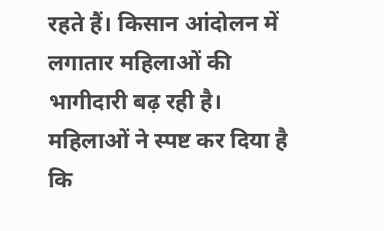रहते हैं। किसान आंदोलन में लगातार महिलाओं की भागीदारी बढ़ रही है।
महिलाओं ने स्पष्ट कर दिया है कि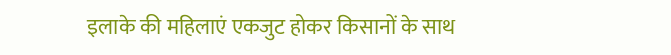इलाके की महिलाएं एकजुट होकर किसानों के साथ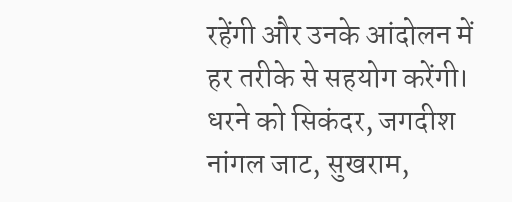रहेंगी और उनके आंदोलन में हर तरीके से सहयोग करेंगी। धरने को सिकंदर, जगदीश नांगल जाट, सुखराम,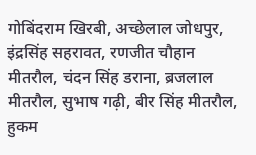गोबिंदराम खिरबी, अच्छेलाल जोधपुर, इंद्रसिंह सहरावत, रणजीत चौहान मीतरौल, चंदन सिंह डराना, ब्रजलाल मीतरौल, सुभाष गढ़ी, बीर सिंह मीतरौल, हुकम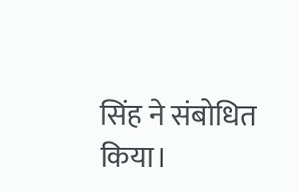सिंह ने संबोधित किया।